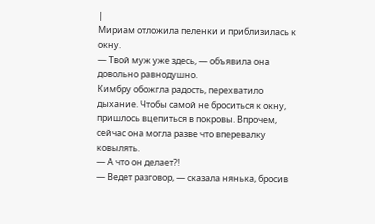|
Мириам отложила пеленки и приблизилась к окну.
— Твой муж уже здесь, — объявила она довольно равнодушно.
Кимбру обожгла радость, перехватило дыхание. Чтобы самой не броситься к окну, пришлось вцепиться в покровы. Впрочем, сейчас она могла разве что вперевалку ковылять.
— А что он делает?!
— Ведет разговор, — сказала нянька, бросив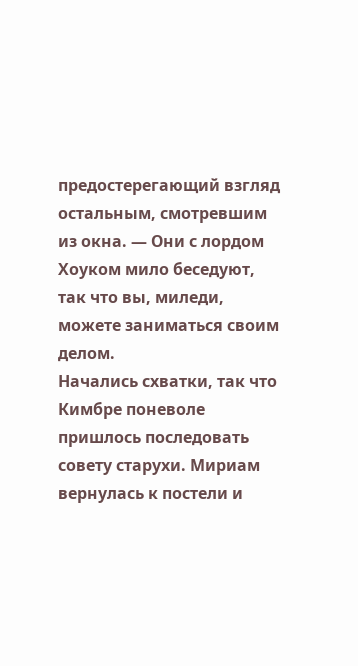предостерегающий взгляд остальным, смотревшим из окна. — Они с лордом Хоуком мило беседуют, так что вы, миледи, можете заниматься своим делом.
Начались схватки, так что Кимбре поневоле пришлось последовать совету старухи. Мириам вернулась к постели и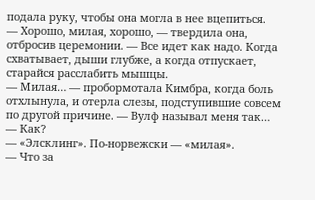подала руку, чтобы она могла в нее вцепиться.
— Хорошо, милая, хорошо, — твердила она, отбросив церемонии. — Все идет как надо. Когда схватывает, дыши глубже, а когда отпускает, старайся расслабить мышцы.
— Милая… — пробормотала Кимбра, когда боль отхлынула, и отерла слезы, подступившие совсем по другой причине. — Вулф называл меня так…
— Как?
— «Элсклинг». По-норвежски — «милая».
— Что за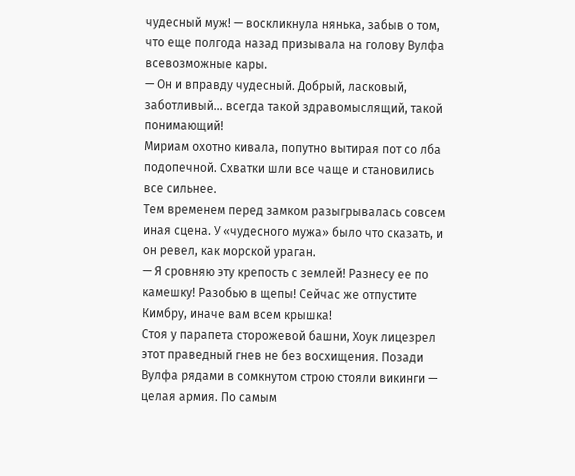чудесный муж! — воскликнула нянька, забыв о том, что еще полгода назад призывала на голову Вулфа всевозможные кары.
— Он и вправду чудесный. Добрый, ласковый, заботливый… всегда такой здравомыслящий, такой понимающий!
Мириам охотно кивала, попутно вытирая пот со лба подопечной. Схватки шли все чаще и становились все сильнее.
Тем временем перед замком разыгрывалась совсем иная сцена. У «чудесного мужа» было что сказать, и он ревел, как морской ураган.
— Я сровняю эту крепость с землей! Разнесу ее по камешку! Разобью в щепы! Сейчас же отпустите Кимбру, иначе вам всем крышка!
Стоя у парапета сторожевой башни, Хоук лицезрел этот праведный гнев не без восхищения. Позади Вулфа рядами в сомкнутом строю стояли викинги — целая армия. По самым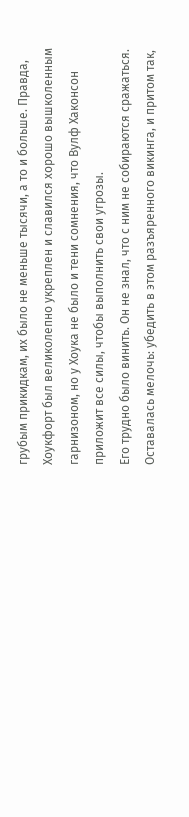грубым прикидкам, их было не меньше тысячи, а то и больше. Правда, Хоукфорт был великолепно укреплен и славился хорошо вышколенным гарнизоном, но у Хоука не было и тени сомнения, что Вулф Хаконсон приложит все силы, чтобы выполнить свои угрозы.
Его трудно было винить. Он не знал, что с ним не собираются сражаться. Оставалась мелочь: убедить в этом разъяренного викинга, и притом так,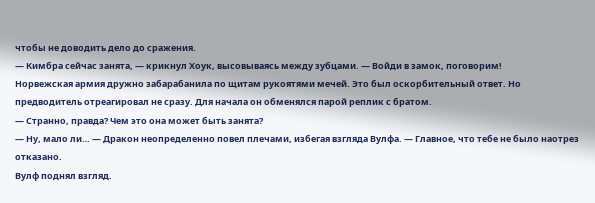чтобы не доводить дело до сражения.
— Кимбра сейчас занята, — крикнул Хоук, высовываясь между зубцами. — Войди в замок, поговорим!
Норвежская армия дружно забарабанила по щитам рукоятями мечей. Это был оскорбительный ответ. Но предводитель отреагировал не сразу. Для начала он обменялся парой реплик с братом.
— Странно, правда? Чем это она может быть занята?
— Ну, мало ли… — Дракон неопределенно повел плечами, избегая взгляда Вулфа. — Главное, что тебе не было наотрез отказано.
Вулф поднял взгляд.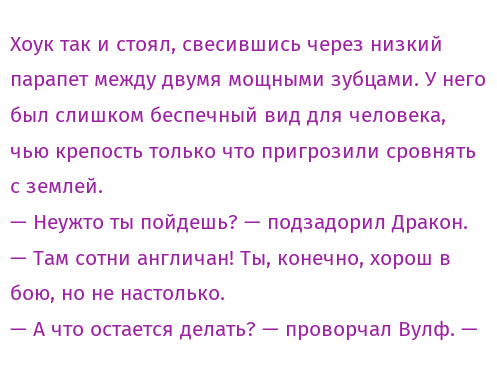Хоук так и стоял, свесившись через низкий парапет между двумя мощными зубцами. У него был слишком беспечный вид для человека, чью крепость только что пригрозили сровнять с землей.
— Неужто ты пойдешь? — подзадорил Дракон. — Там сотни англичан! Ты, конечно, хорош в бою, но не настолько.
— А что остается делать? — проворчал Вулф. —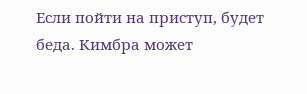Если пойти на приступ, будет беда. Кимбра может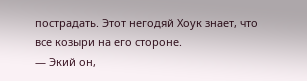пострадать. Этот негодяй Хоук знает, что все козыри на его стороне.
— Экий он,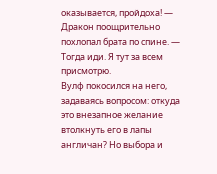оказывается, пройдоха! — Дракон поощрительно похлопал брата по спине. — Тогда иди. Я тут за всем присмотрю.
Вулф покосился на него, задаваясь вопросом: откуда это внезапное желание втолкнуть его в лапы англичан? Но выбора и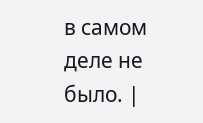в самом деле не было. |